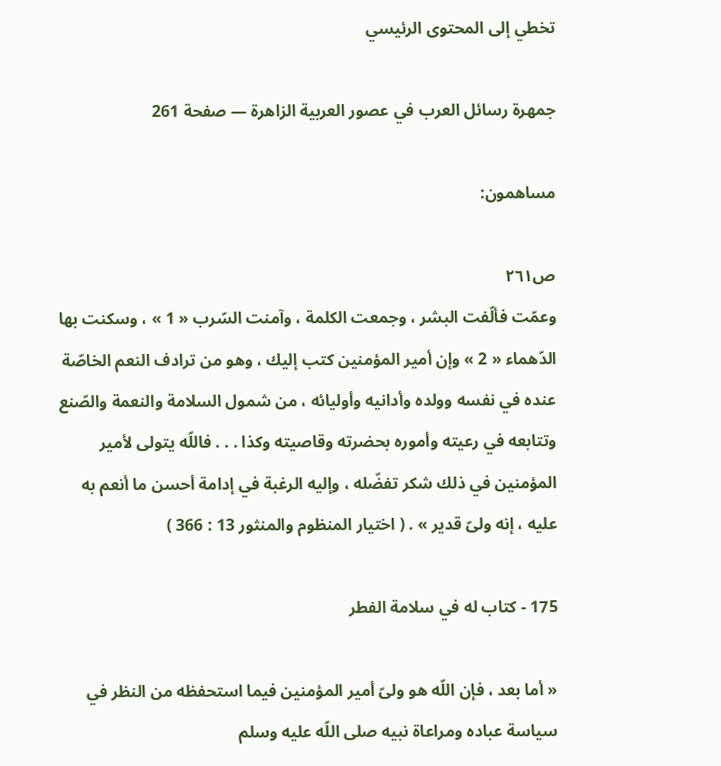تخطي إلى المحتوى الرئيسي

جمهرة رسائل العرب في عصور العربية الزاهرة — صفحة 261

مساهمون:

ص٢٦١
وعمّت فألّفت البشر ، وجمعت الكلمة ، وآمنت السّرب « 1 » ، وسكنت بها الدّهماء « 2 » وإن أمير المؤمنين كتب إليك ، وهو من ترادف النعم الخاصّة عنده في نفسه وولده وأدانيه وأوليائه ، من شمول السلامة والنعمة والصّنع وتتابعه في رعيته وأموره بحضرته وقاصيته وكذا . . . فاللّه يتولى لأمير المؤمنين في ذلك شكر تفضّله ، وإليه الرغبة في إدامة أحسن ما أنعم به عليه ، إنه ولىّ قدير » . ( اختيار المنظوم والمنثور 13 : 366 )

175 - كتاب له في سلامة الفطر

« أما بعد ، فإن اللّه هو ولىّ أمير المؤمنين فيما استحفظه من النظر في سياسة عباده ومراعاة نبيه صلى اللّه عليه وسلم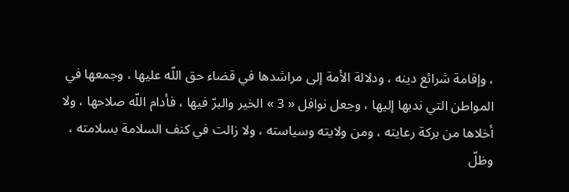، وإقامة شرائع دينه ، ودلالة الأمة إلى مراشدها في قضاء حق اللّه عليها ، وجمعها في المواطن التي ندبها إليها ، وجعل نوافل « 3 » الخير والبرّ فيها ، فأدام اللّه صلاحها ، ولا أخلاها من بركة رعايته ، ومن ولايته وسياسته ، ولا زالت في كنف السلامة بسلامته ، وظلّ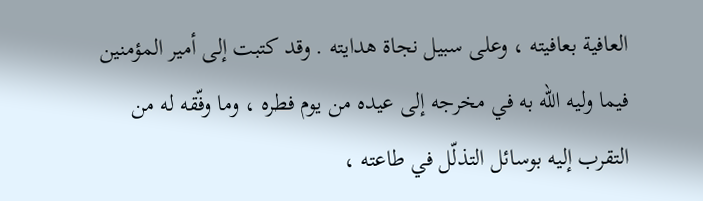العافية بعافيته ، وعلى سبيل نجاة هدايته . وقد كتبت إلى أمير المؤمنين فيما وليه اللّه به في مخرجه إلى عيده من يوم فطره ، وما وفّقه له من التقرب إليه بوسائل التذلّل في طاعته ،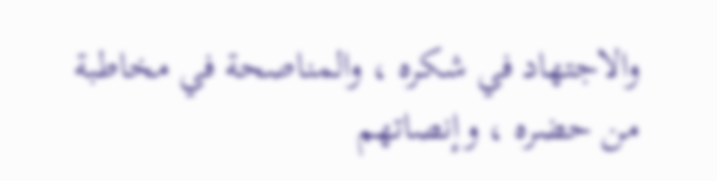والاجتهاد في شكره ، والمناصحة في مخاطبة من حضره ، وإنصاتهم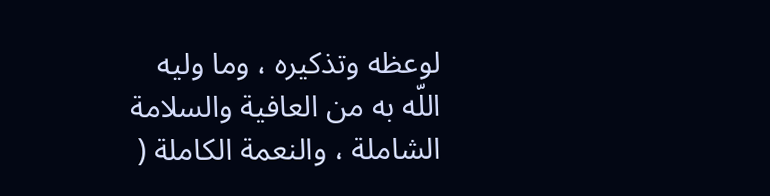لوعظه وتذكيره ، وما وليه اللّه به من العافية والسلامة الشاملة ، والنعمة الكاملة (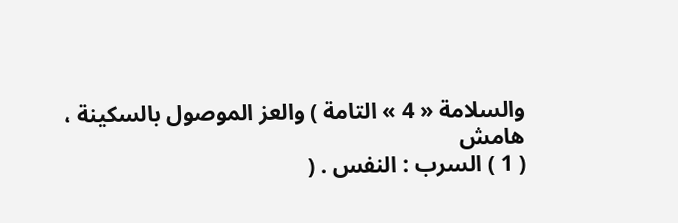والسلامة « 4 » التامة ) والعز الموصول بالسكينة ،
هامش
( 1 ) السرب : النفس . (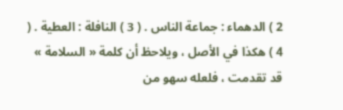2 ) الدهماء : جماعة الناس . ( 3 ) النافلة : العطية . ( 4 ) هكذا في الأصل ، ويلاحظ أن كلمة « السلامة » قد تقدمت ، فلعله سهو من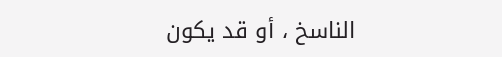الناسخ ، أو قد يكون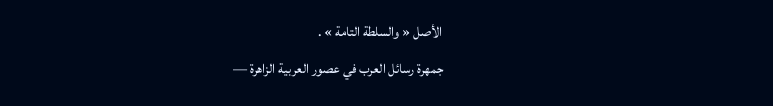الأصل « والسلطة التامة » .
جمهرة رسائل العرب في عصور العربية الزاهرة —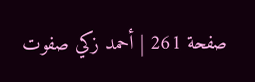صفحة 261 | أحمد زكي صفوت